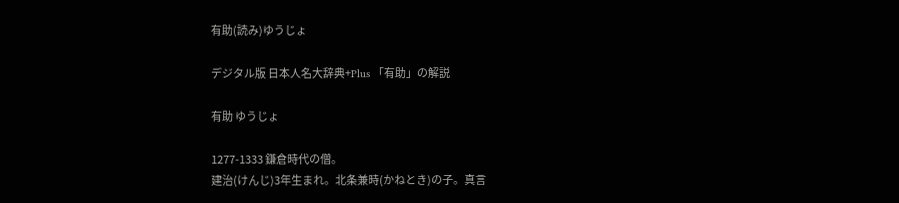有助(読み)ゆうじょ

デジタル版 日本人名大辞典+Plus 「有助」の解説

有助 ゆうじょ

1277-1333 鎌倉時代の僧。
建治(けんじ)3年生まれ。北条兼時(かねとき)の子。真言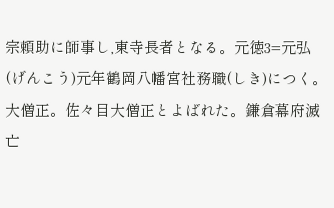宗頼助に師事し,東寺長者となる。元徳3=元弘(げんこう)元年鶴岡八幡宮社務職(しき)につく。大僧正。佐々目大僧正とよばれた。鎌倉幕府滅亡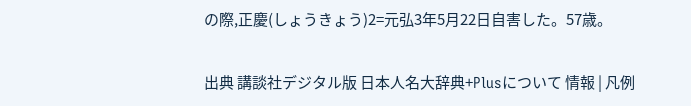の際,正慶(しょうきょう)2=元弘3年5月22日自害した。57歳。

出典 講談社デジタル版 日本人名大辞典+Plusについて 情報 | 凡例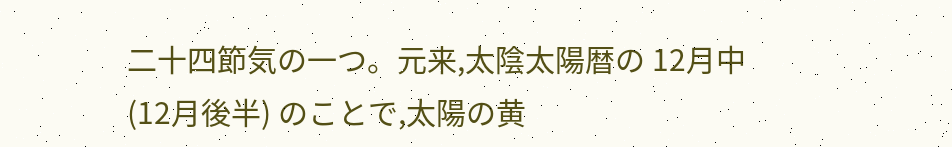二十四節気の一つ。元来,太陰太陽暦の 12月中 (12月後半) のことで,太陽の黄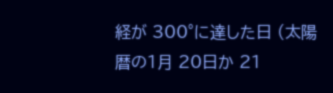経が 300°に達した日 (太陽暦の1月 20日か 21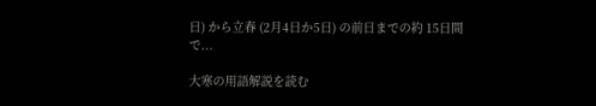日) から立春 (2月4日か5日) の前日までの約 15日間で...

大寒の用語解説を読む